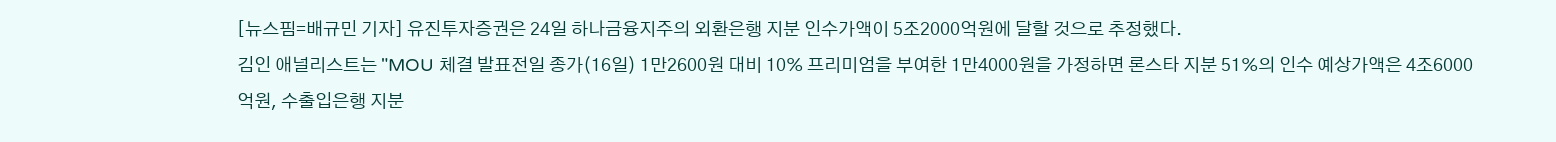[뉴스핌=배규민 기자] 유진투자증권은 24일 하나금융지주의 외환은행 지분 인수가액이 5조2000억원에 달할 것으로 추정했다.
김인 애널리스트는 "MOU 체결 발표전일 종가(16일) 1만2600원 대비 10% 프리미엄을 부여한 1만4000원을 가정하면 론스타 지분 51%의 인수 예상가액은 4조6000억원, 수출입은행 지분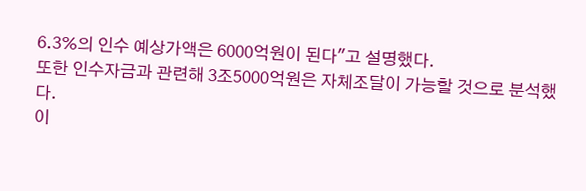6.3%의 인수 예상가액은 6000억원이 된다"고 설명했다.
또한 인수자금과 관련해 3조5000억원은 자체조달이 가능할 것으로 분석했다.
이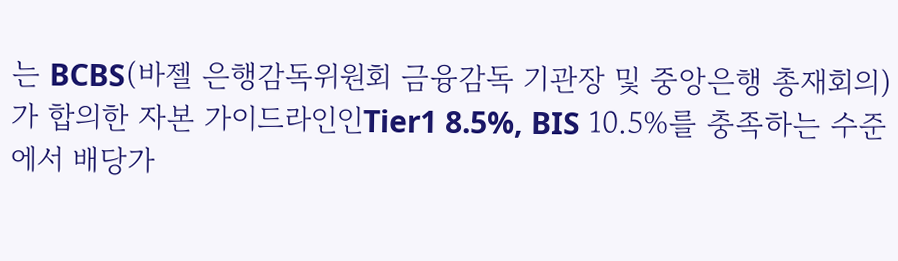는 BCBS(바젤 은행감독위원회 금융감독 기관장 및 중앙은행 총재회의)가 합의한 자본 가이드라인인Tier1 8.5%, BIS 10.5%를 충족하는 수준에서 배당가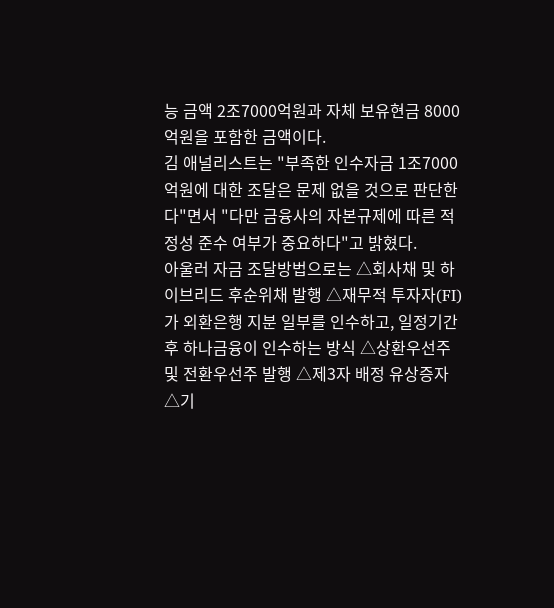능 금액 2조7000억원과 자체 보유현금 8000억원을 포함한 금액이다.
김 애널리스트는 "부족한 인수자금 1조7000억원에 대한 조달은 문제 없을 것으로 판단한다"면서 "다만 금융사의 자본규제에 따른 적정성 준수 여부가 중요하다"고 밝혔다.
아울러 자금 조달방법으로는 △회사채 및 하이브리드 후순위채 발행 △재무적 투자자(FI)가 외환은행 지분 일부를 인수하고, 일정기간 후 하나금융이 인수하는 방식 △상환우선주 및 전환우선주 발행 △제3자 배정 유상증자 △기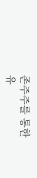존주주를 통한 유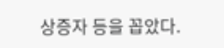상증자 등을 꼽았다.